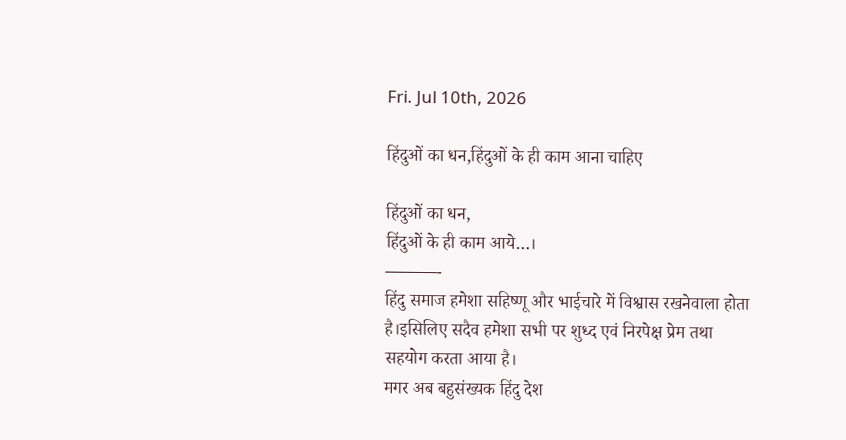Fri. Jul 10th, 2026

हिंदुओं का धन,हिंदुओं के ही काम आना चाहिए

हिंदुओं का धन,
हिंदुओं के ही काम आये…।
———-
हिंदु समाज हमेशा सहिष्णू और भाईचारे में विश्वास रखनेवाला होता है।इसिलिए सदैव हमेशा सभी पर शुध्द एवं निरपेक्ष प्रेम तथा सहयोग करता आया है।
मगर अब बहुसंख्यक हिंदु देश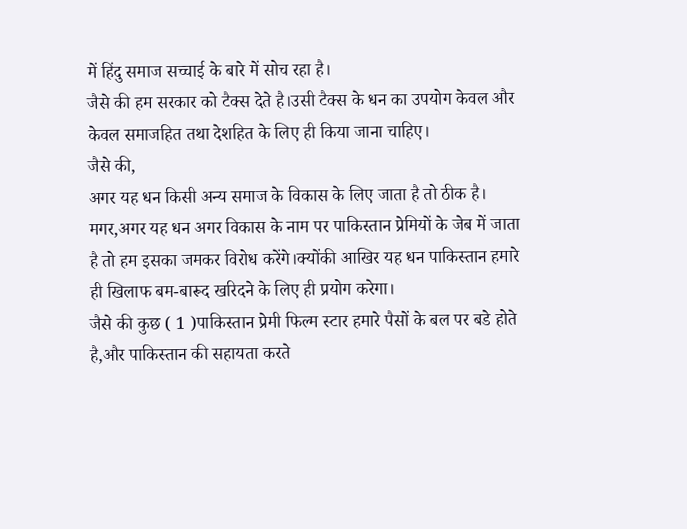में हिंदु समाज सच्चाई के बारे में सोच रहा है।
जैसे की हम सरकार को टैक्स देते है।उसी टैक्स के धन का उपयोग केवल और केवल समाजहित तथा देशहित के लिए ही किया जाना चाहिए।
जैसे की,
अगर यह धन किसी अन्य समाज के विकास के लिए जाता है तो ठीक है।
मगर,अगर यह धन अगर विकास के नाम पर पाकिस्तान प्रेमियों के जेब में जाता है तो हम इसका जमकर विरोध करेंगे।क्योंकी आखिर यह धन पाकिस्तान हमारे ही खिलाफ बम-बारूद खरिदने के लिए ही प्रयोग करेगा।
जैसे की कुछ ( 1 )पाकिस्तान प्रेमी फिल्म स्टार हमारे पैसों के बल पर बडे होते है,और पाकिस्तान की सहायता करते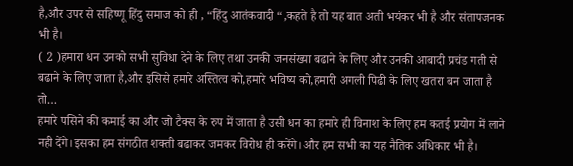है,और उपर से सहिष्णू हिंदु समाज को ही , “हिंदु आतंकवादी “,कहते है तो यह बात अती भयंकर भी है और संतापजनक भी है।
( 2 )हमारा धन उनको सभी सुविधा देने के लिए तथा उनकी जनसंख्या बढाने के लिए और उनकी आबादी प्रचंड गती से बढाने के लिए जाता है,और इसिसे हमारे अस्तित्व को,हमारे भविष्य को,हमारी अगली पिढी के लिए खतरा बन जाता है तो…
हमारे पसिने की कमाई का और जो टैक्स के रुप में जाता है उसी धन का हमारे ही विनाश के लिए हम कतई प्रयोग में लाने नही देंगे।इसका हम संगठीत शक्ती बढाकर जमकर विरोध ही करेंगे।और हम सभी का यह नैतिक अधिकार भी है।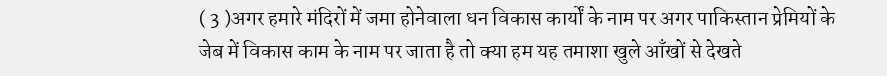( 3 )अगर हमारे मंदिरों में जमा होनेवाला धन विकास कार्यों के नाम पर अगर पाकिस्तान प्रेमियों के जेब में विकास काम के नाम पर जाता है तो क्या हम यह तमाशा खुले आँखों से देखते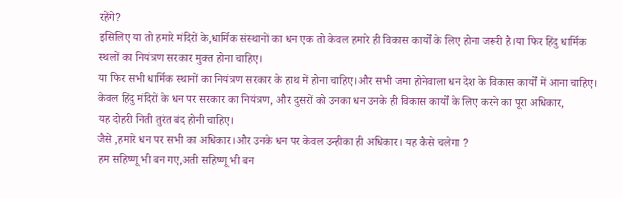रहेंगे?
इसिलिए या तो हमारे मंदिरों के,धार्मिक संस्थानों का धन एक तो केवल हमारे ही विकास कार्यों के लिए होना जरूरी है।या फिर हिंदु धार्मिक स्थलों का नियंत्रण सरकार मुक्त होना चाहिए।
या फिर सभी धार्मिक स्थानों का नियंत्रण सरकार के हाथ में होना चाहिए।और सभी जमा होनेवाला धन देश के विकास कार्यों में आना चाहिए।
केवल हिंदु मंदिरों के धन पर सरकार का नियंत्रण, और दुसरों को उनका धन उनके ही विकास कार्यों के लिए करने का पूरा अधिकार,
यह दोहरी निती तुरंत बंद होनी चाहिए।
जैसे ,हमारे धन पर सभी का अधिकार।और उनके धन पर केवल उन्हीका ही अधिकार। यह कैसे चलेगा ?
हम सहिष्णू भी बन गए,अती सहिष्णू भी बन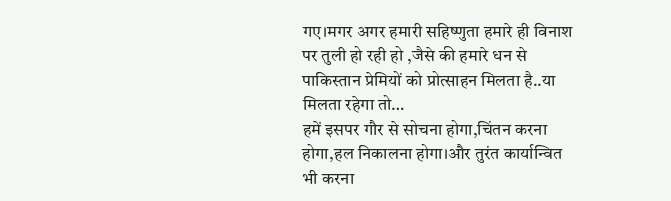गए।मगर अगर हमारी सहिष्णुता हमारे ही विनाश पर तुली हो रही हो ,जैसे की हमारे धन से पाकिस्तान प्रेमियों को प्रोत्साहन मिलता है..या मिलता रहेगा तो…
हमें इसपर गौर से सोचना होगा,चिंतन करना होगा,हल निकालना होगा।और तुरंत कार्यान्वित भी करना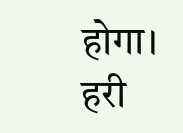होगा।
हरी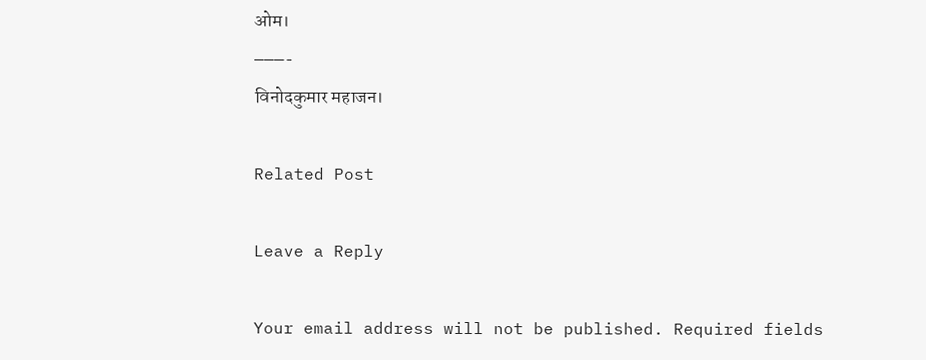ओम।
———-
विनोदकुमार महाजन।

Related Post

Leave a Reply

Your email address will not be published. Required fields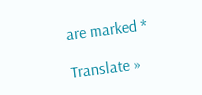are marked *

Translate »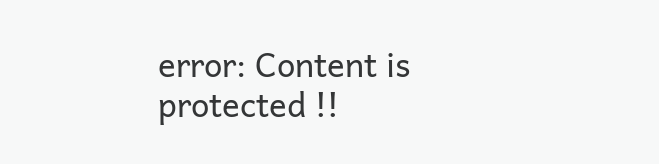error: Content is protected !!